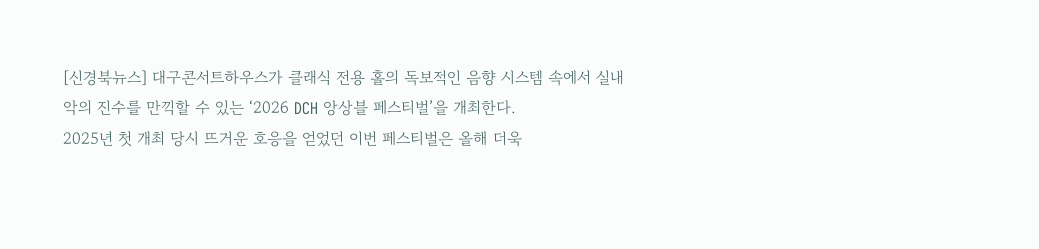[신경북뉴스] 대구콘서트하우스가 클래식 전용 홀의 독보적인 음향 시스템 속에서 실내악의 진수를 만끽할 수 있는 ‘2026 DCH 앙상블 페스티벌’을 개최한다.
2025년 첫 개최 당시 뜨거운 호응을 얻었던 이번 페스티벌은 올해 더욱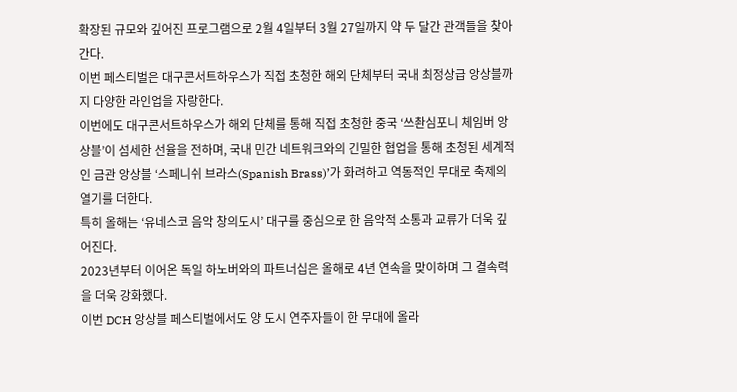확장된 규모와 깊어진 프로그램으로 2월 4일부터 3월 27일까지 약 두 달간 관객들을 찾아간다.
이번 페스티벌은 대구콘서트하우스가 직접 초청한 해외 단체부터 국내 최정상급 앙상블까지 다양한 라인업을 자랑한다.
이번에도 대구콘서트하우스가 해외 단체를 통해 직접 초청한 중국 ‘쓰촨심포니 체임버 앙상블’이 섬세한 선율을 전하며, 국내 민간 네트워크와의 긴밀한 협업을 통해 초청된 세계적인 금관 앙상블 ‘스페니쉬 브라스(Spanish Brass)’가 화려하고 역동적인 무대로 축제의 열기를 더한다.
특히 올해는 ‘유네스코 음악 창의도시’ 대구를 중심으로 한 음악적 소통과 교류가 더욱 깊어진다.
2023년부터 이어온 독일 하노버와의 파트너십은 올해로 4년 연속을 맞이하며 그 결속력을 더욱 강화했다.
이번 DCH 앙상블 페스티벌에서도 양 도시 연주자들이 한 무대에 올라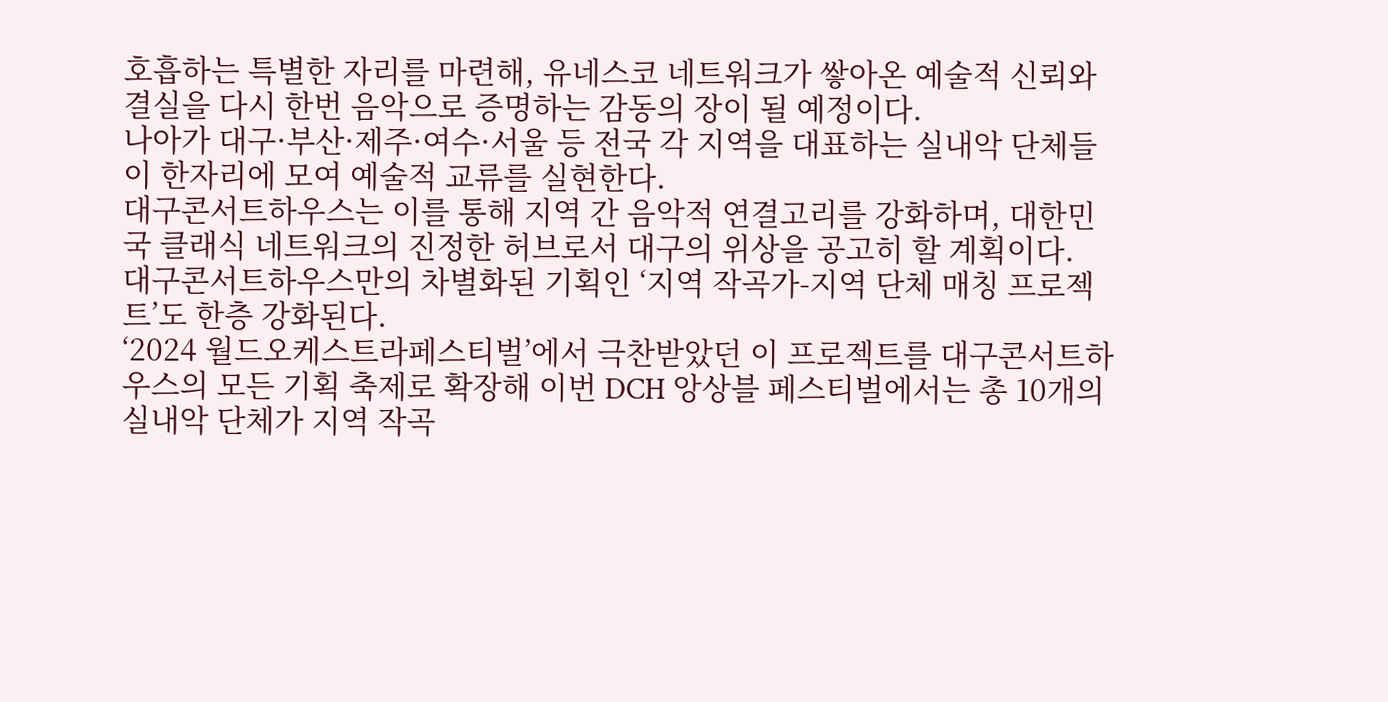호흡하는 특별한 자리를 마련해, 유네스코 네트워크가 쌓아온 예술적 신뢰와 결실을 다시 한번 음악으로 증명하는 감동의 장이 될 예정이다.
나아가 대구·부산·제주·여수·서울 등 전국 각 지역을 대표하는 실내악 단체들이 한자리에 모여 예술적 교류를 실현한다.
대구콘서트하우스는 이를 통해 지역 간 음악적 연결고리를 강화하며, 대한민국 클래식 네트워크의 진정한 허브로서 대구의 위상을 공고히 할 계획이다.
대구콘서트하우스만의 차별화된 기획인 ‘지역 작곡가-지역 단체 매칭 프로젝트’도 한층 강화된다.
‘2024 월드오케스트라페스티벌’에서 극찬받았던 이 프로젝트를 대구콘서트하우스의 모든 기획 축제로 확장해 이번 DCH 앙상블 페스티벌에서는 총 10개의 실내악 단체가 지역 작곡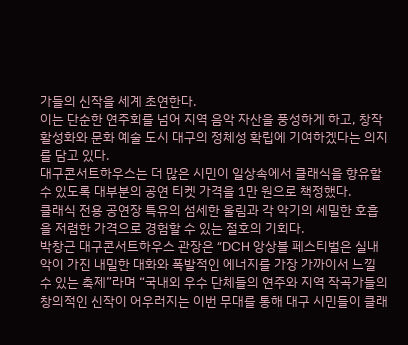가들의 신작을 세계 초연한다.
이는 단순한 연주회를 넘어 지역 음악 자산을 풍성하게 하고, 창작 활성화와 문화 예술 도시 대구의 정체성 확립에 기여하겠다는 의지를 담고 있다.
대구콘서트하우스는 더 많은 시민이 일상속에서 클래식을 향유할 수 있도록 대부분의 공연 티켓 가격을 1만 원으로 책정했다.
클래식 전용 공연장 특유의 섬세한 울림과 각 악기의 세밀한 호흡을 저렴한 가격으로 경험할 수 있는 절호의 기회다.
박창근 대구콘서트하우스 관장은 “DCH 앙상블 페스티벌은 실내악이 가진 내밀한 대화와 폭발적인 에너지를 가장 가까이서 느낄 수 있는 축제”라며 “국내외 우수 단체들의 연주와 지역 작곡가들의 창의적인 신작이 어우러지는 이번 무대를 통해 대구 시민들이 클래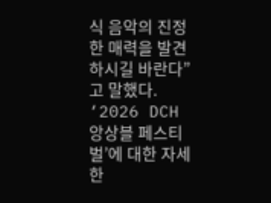식 음악의 진정한 매력을 발견하시길 바란다”고 말했다.
‘2026 DCH 앙상블 페스티벌’에 대한 자세한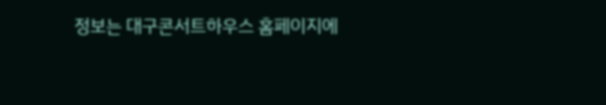정보는 대구콘서트하우스 홈페이지에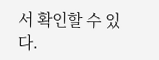서 확인할 수 있다.